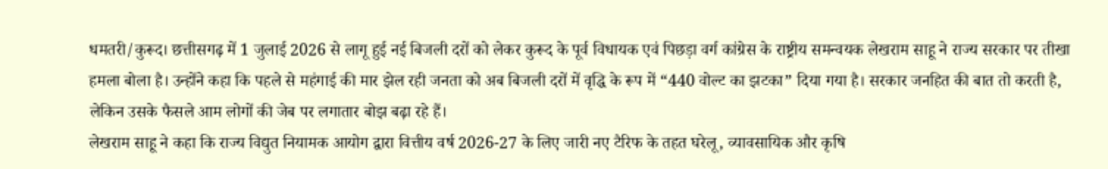धमतरी/कुरूद। छत्तीसगढ़ में 1 जुलाई 2026 से लागू हुई नई बिजली दरों को लेकर कुरूद के पूर्व विधायक एवं पिछड़ा वर्ग कांग्रेस के राष्ट्रीय समन्वयक लेखराम साहू ने राज्य सरकार पर तीखा हमला बोला है। उन्होंने कहा कि पहले से महंगाई की मार झेल रही जनता को अब बिजली दरों में वृद्धि के रूप में “440 वोल्ट का झटका” दिया गया है। सरकार जनहित की बात तो करती है, लेकिन उसके फैसले आम लोगों की जेब पर लगातार बोझ बढ़ा रहे हैं।
लेखराम साहू ने कहा कि राज्य विद्युत नियामक आयोग द्वारा वित्तीय वर्ष 2026-27 के लिए जारी नए टैरिफ के तहत घरेलू, व्यावसायिक और कृषि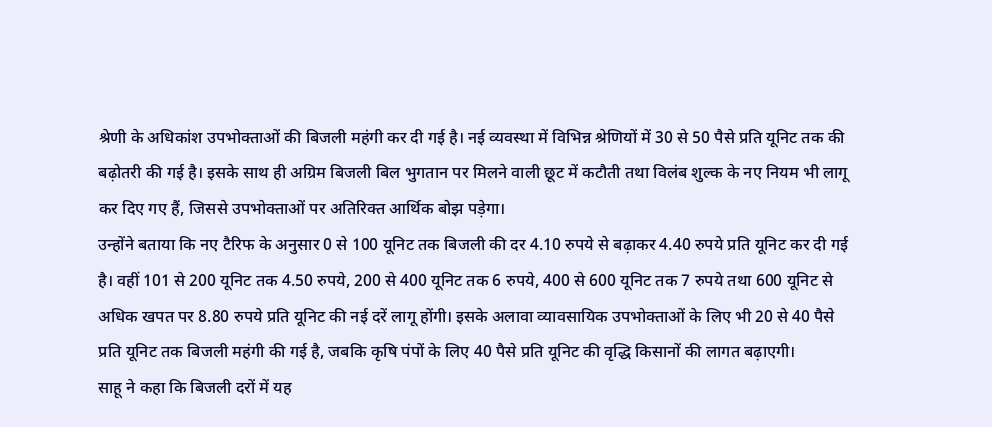श्रेणी के अधिकांश उपभोक्ताओं की बिजली महंगी कर दी गई है। नई व्यवस्था में विभिन्न श्रेणियों में 30 से 50 पैसे प्रति यूनिट तक की बढ़ोतरी की गई है। इसके साथ ही अग्रिम बिजली बिल भुगतान पर मिलने वाली छूट में कटौती तथा विलंब शुल्क के नए नियम भी लागू कर दिए गए हैं, जिससे उपभोक्ताओं पर अतिरिक्त आर्थिक बोझ पड़ेगा।
उन्होंने बताया कि नए टैरिफ के अनुसार 0 से 100 यूनिट तक बिजली की दर 4.10 रुपये से बढ़ाकर 4.40 रुपये प्रति यूनिट कर दी गई है। वहीं 101 से 200 यूनिट तक 4.50 रुपये, 200 से 400 यूनिट तक 6 रुपये, 400 से 600 यूनिट तक 7 रुपये तथा 600 यूनिट से अधिक खपत पर 8.80 रुपये प्रति यूनिट की नई दरें लागू होंगी। इसके अलावा व्यावसायिक उपभोक्ताओं के लिए भी 20 से 40 पैसे प्रति यूनिट तक बिजली महंगी की गई है, जबकि कृषि पंपों के लिए 40 पैसे प्रति यूनिट की वृद्धि किसानों की लागत बढ़ाएगी।
साहू ने कहा कि बिजली दरों में यह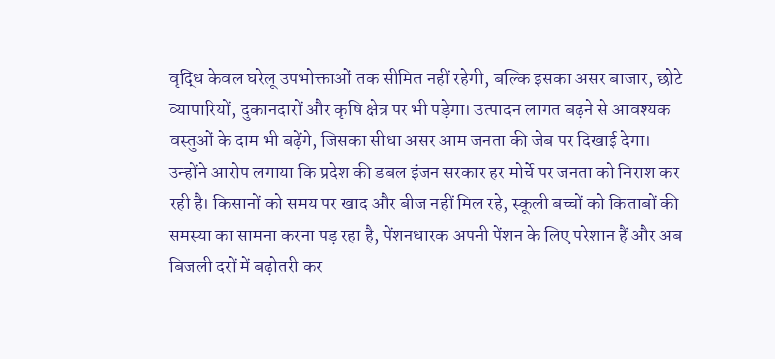वृद्धि केवल घरेलू उपभोक्ताओं तक सीमित नहीं रहेगी, बल्कि इसका असर बाजार, छोटे व्यापारियों, दुकानदारों और कृषि क्षेत्र पर भी पड़ेगा। उत्पादन लागत बढ़ने से आवश्यक वस्तुओं के दाम भी बढ़ेंगे, जिसका सीधा असर आम जनता की जेब पर दिखाई देगा।
उन्होंने आरोप लगाया कि प्रदेश की डबल इंजन सरकार हर मोर्चे पर जनता को निराश कर रही है। किसानों को समय पर खाद और बीज नहीं मिल रहे, स्कूली बच्चों को किताबों की समस्या का सामना करना पड़ रहा है, पेंशनधारक अपनी पेंशन के लिए परेशान हैं और अब बिजली दरों में बढ़ोतरी कर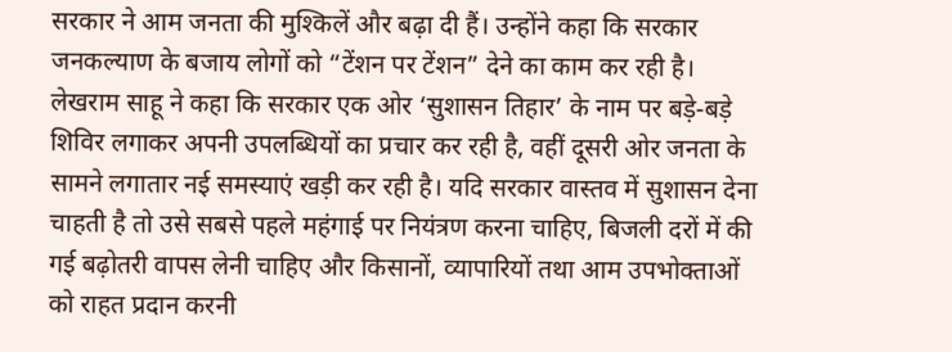सरकार ने आम जनता की मुश्किलें और बढ़ा दी हैं। उन्होंने कहा कि सरकार जनकल्याण के बजाय लोगों को “टेंशन पर टेंशन” देने का काम कर रही है।
लेखराम साहू ने कहा कि सरकार एक ओर ‘सुशासन तिहार’ के नाम पर बड़े-बड़े शिविर लगाकर अपनी उपलब्धियों का प्रचार कर रही है, वहीं दूसरी ओर जनता के सामने लगातार नई समस्याएं खड़ी कर रही है। यदि सरकार वास्तव में सुशासन देना चाहती है तो उसे सबसे पहले महंगाई पर नियंत्रण करना चाहिए, बिजली दरों में की गई बढ़ोतरी वापस लेनी चाहिए और किसानों, व्यापारियों तथा आम उपभोक्ताओं को राहत प्रदान करनी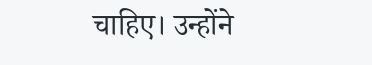चाहिए। उन्होंने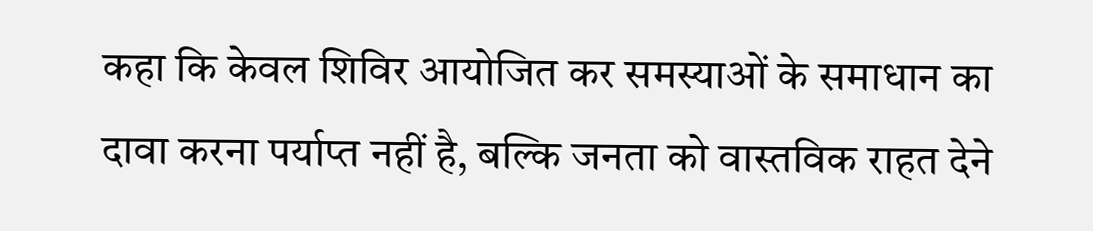कहा कि केवल शिविर आयोजित कर समस्याओं के समाधान का दावा करना पर्याप्त नहीं है, बल्कि जनता को वास्तविक राहत देने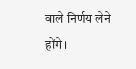वाले निर्णय लेने होंगे।